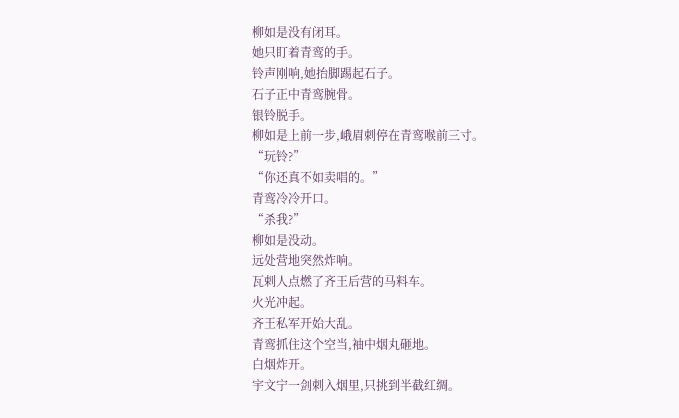柳如是没有闭耳。
她只盯着青鸾的手。
铃声刚响,她抬脚踢起石子。
石子正中青鸾腕骨。
银铃脱手。
柳如是上前一步,峨眉刺停在青鸾喉前三寸。
“玩铃?”
“你还真不如卖唱的。”
青鸾冷冷开口。
“杀我?”
柳如是没动。
远处营地突然炸响。
瓦剌人点燃了齐王后营的马料车。
火光冲起。
齐王私军开始大乱。
青鸾抓住这个空当,袖中烟丸砸地。
白烟炸开。
宇文宁一剑刺入烟里,只挑到半截红绸。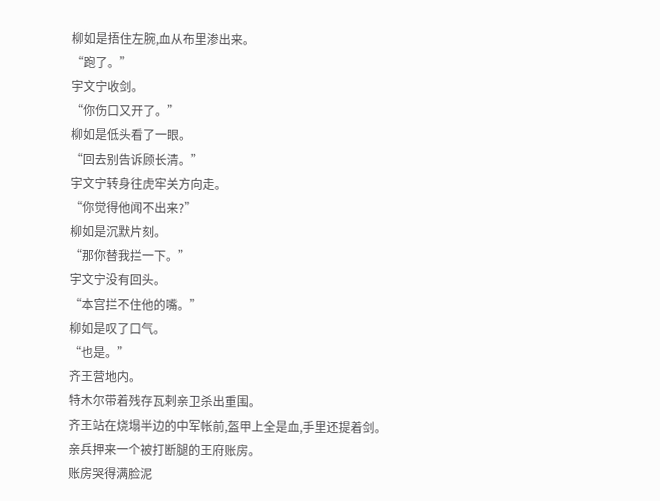柳如是捂住左腕,血从布里渗出来。
“跑了。”
宇文宁收剑。
“你伤口又开了。”
柳如是低头看了一眼。
“回去别告诉顾长清。”
宇文宁转身往虎牢关方向走。
“你觉得他闻不出来?”
柳如是沉默片刻。
“那你替我拦一下。”
宇文宁没有回头。
“本宫拦不住他的嘴。”
柳如是叹了口气。
“也是。”
齐王营地内。
特木尔带着残存瓦剌亲卫杀出重围。
齐王站在烧塌半边的中军帐前,盔甲上全是血,手里还提着剑。
亲兵押来一个被打断腿的王府账房。
账房哭得满脸泥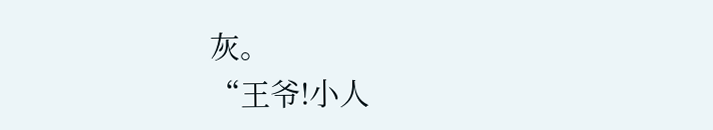灰。
“王爷!小人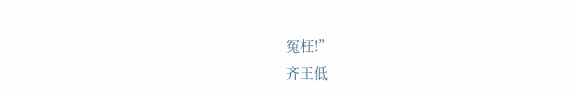冤枉!”
齐王低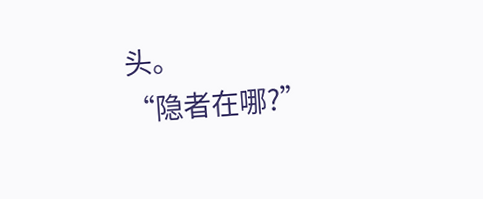头。
“隐者在哪?”